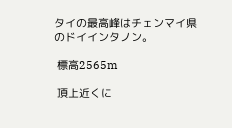タイの最高峰はチェンマイ県のドイインタノン。

 標高2565m

 頂上近くに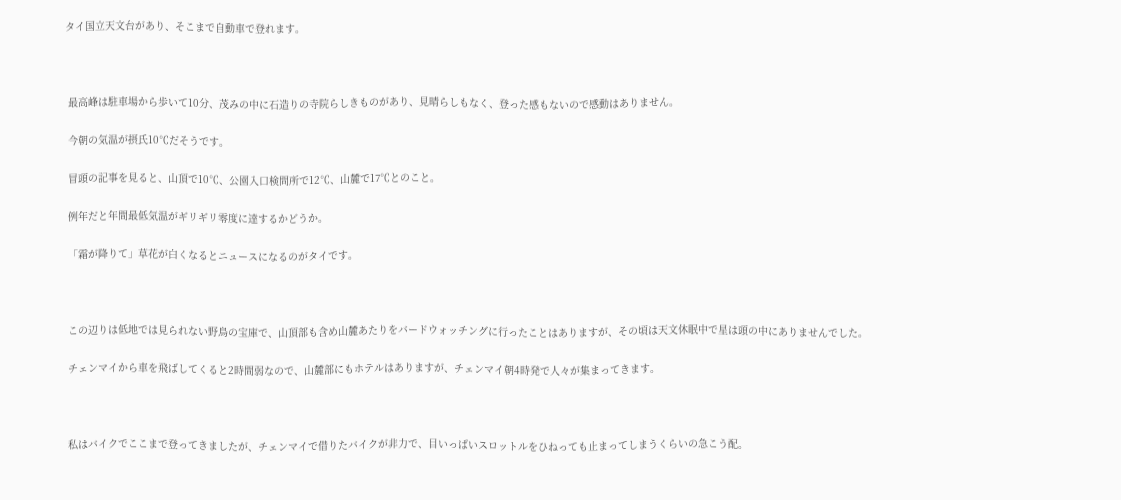タイ国立天文台があり、そこまで自動車で登れます。



 最高峰は駐車場から歩いて10分、茂みの中に石造りの寺院らしきものがあり、見晴らしもなく、登った感もないので感動はありません。

 今朝の気温が摂氏10℃だそうです。

 冒頭の記事を見ると、山頂で10℃、公園入口検問所で12℃、山麓で17℃とのこと。

 例年だと年間最低気温がギリギリ零度に達するかどうか。

 「霜が降りて」草花が白くなるとニュースになるのがタイです。



 この辺りは低地では見られない野鳥の宝庫で、山頂部も含め山麓あたりをバードウォッチングに行ったことはありますが、その頃は天文休眠中で星は頭の中にありませんでした。

 チェンマイから車を飛ばしてくると2時間弱なので、山麓部にもホテルはありますが、チェンマイ朝4時発で人々が集まってきます。



 私はバイクでここまで登ってきましたが、チェンマイで借りたバイクが非力で、目いっぱいスロットルをひねっても止まってしまうくらいの急こう配。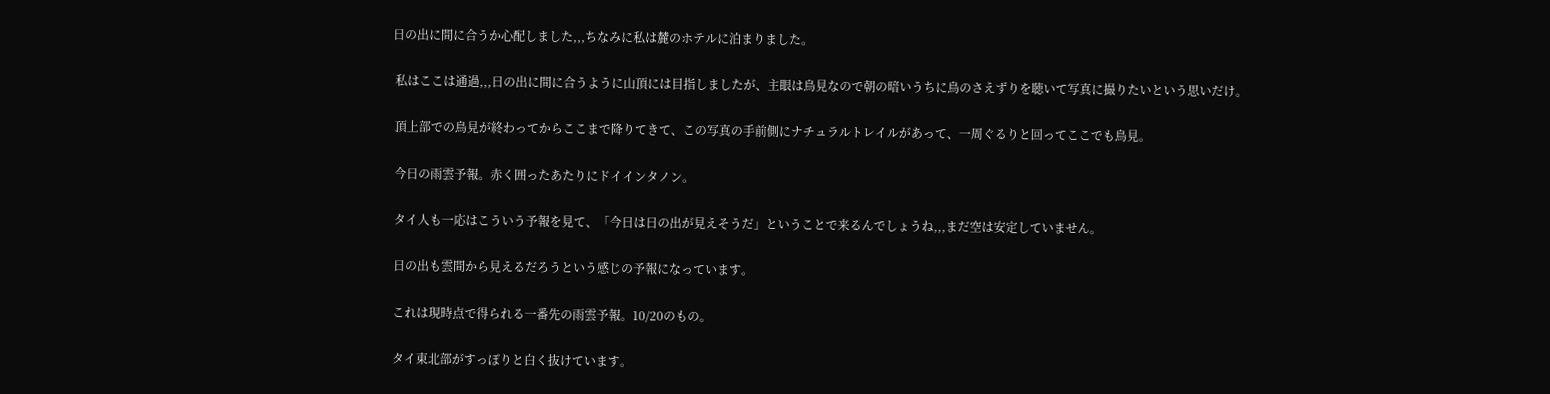日の出に間に合うか心配しました,,,ちなみに私は麓のホテルに泊まりました。

 私はここは通過,,,日の出に間に合うように山頂には目指しましたが、主眼は鳥見なので朝の暗いうちに鳥のさえずりを聴いて写真に撮りたいという思いだけ。

 頂上部での鳥見が終わってからここまで降りてきて、この写真の手前側にナチュラルトレイルがあって、一周ぐるりと回ってここでも鳥見。

 今日の雨雲予報。赤く囲ったあたりにドイインタノン。

 タイ人も一応はこういう予報を見て、「今日は日の出が見えそうだ」ということで来るんでしょうね,,,まだ空は安定していません。

 日の出も雲間から見えるだろうという感じの予報になっています。

 これは現時点で得られる一番先の雨雲予報。10/20のもの。

 タイ東北部がすっぽりと白く抜けています。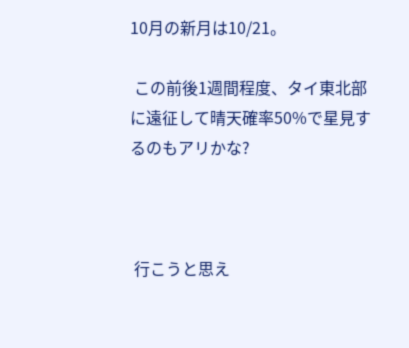10月の新月は10/21。

 この前後1週間程度、タイ東北部に遠征して晴天確率50%で星見するのもアリかな?



 行こうと思え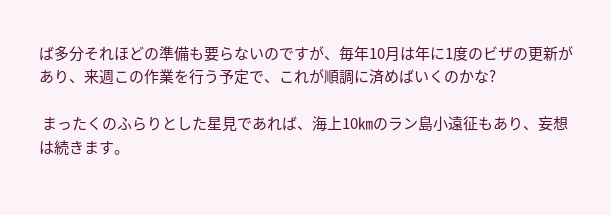ば多分それほどの準備も要らないのですが、毎年10月は年に1度のビザの更新があり、来週この作業を行う予定で、これが順調に済めばいくのかな?

 まったくのふらりとした星見であれば、海上10㎞のラン島小遠征もあり、妄想は続きます。